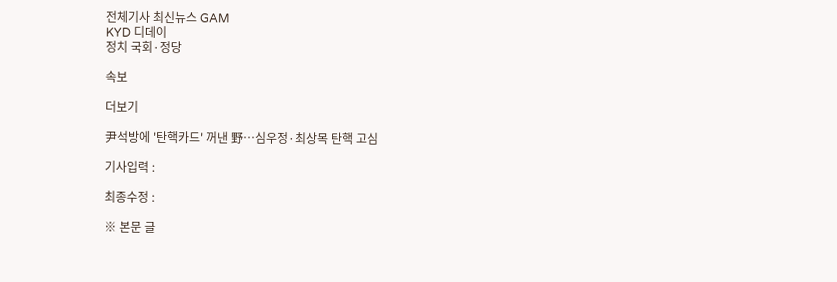전체기사 최신뉴스 GAM
KYD 디데이
정치 국회·정당

속보

더보기

尹석방에 '탄핵카드' 꺼낸 野…심우정·최상목 탄핵 고심

기사입력 :

최종수정 :

※ 본문 글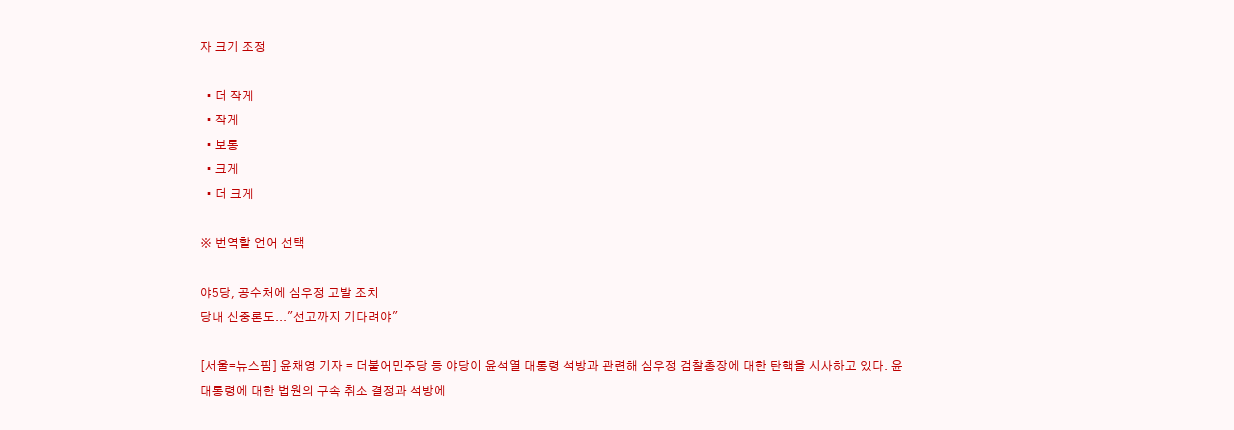자 크기 조정

  • 더 작게
  • 작게
  • 보통
  • 크게
  • 더 크게

※ 번역할 언어 선택

야5당, 공수처에 심우정 고발 조치
당내 신중론도..."선고까지 기다려야"

[서울=뉴스핌] 윤채영 기자 = 더불어민주당 등 야당이 윤석열 대통령 석방과 관련해 심우정 검찰총장에 대한 탄핵을 시사하고 있다. 윤 대통령에 대한 법원의 구속 취소 결정과 석방에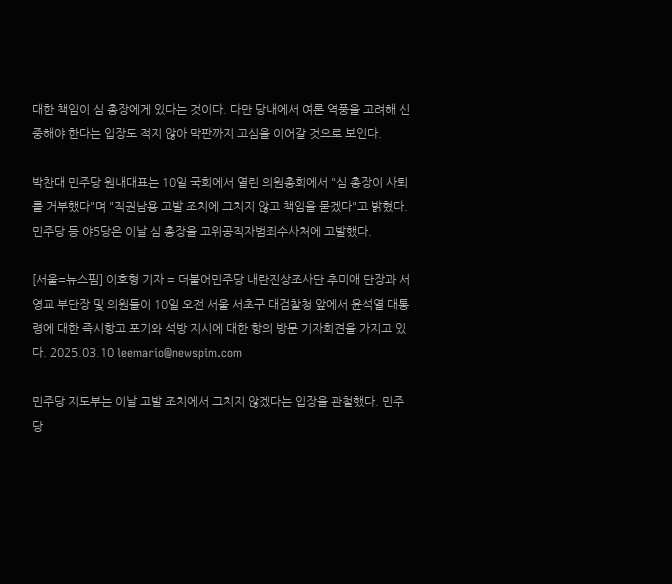대한 책임이 심 총장에게 있다는 것이다. 다만 당내에서 여론 역풍을 고려해 신중해야 한다는 입장도 적지 않아 막판까지 고심을 이어갈 것으로 보인다.

박찬대 민주당 원내대표는 10일 국회에서 열린 의원총회에서 "심 총장이 사퇴를 거부했다"며 "직권남용 고발 조치에 그치지 않고 책임을 묻겠다"고 밝혔다. 민주당 등 야5당은 이날 심 총장을 고위공직자범죄수사처에 고발했다.

[서울=뉴스핌] 이호형 기자 = 더불어민주당 내란진상조사단 추미애 단장과 서영교 부단장 및 의원들이 10일 오전 서울 서초구 대검찰청 앞에서 윤석열 대통령에 대한 즉시항고 포기와 석방 지시에 대한 항의 방문 기자회견을 가지고 있다. 2025.03.10 leemario@newspim.com

민주당 지도부는 이날 고발 조치에서 그치지 않겠다는 입장을 관철했다. 민주당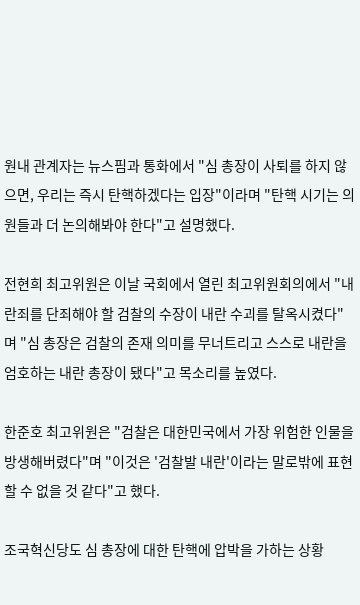원내 관계자는 뉴스핌과 통화에서 "심 총장이 사퇴를 하지 않으면, 우리는 즉시 탄핵하겠다는 입장"이라며 "탄핵 시기는 의원들과 더 논의해봐야 한다"고 설명했다.

전현희 최고위원은 이날 국회에서 열린 최고위원회의에서 "내란죄를 단죄해야 할 검찰의 수장이 내란 수괴를 탈옥시켰다"며 "심 총장은 검찰의 존재 의미를 무너트리고 스스로 내란을 엄호하는 내란 총장이 됐다"고 목소리를 높였다.

한준호 최고위원은 "검찰은 대한민국에서 가장 위험한 인물을 방생해버렸다"며 "이것은 '검찰발 내란'이라는 말로밖에 표현할 수 없을 것 같다"고 했다.

조국혁신당도 심 총장에 대한 탄핵에 압박을 가하는 상황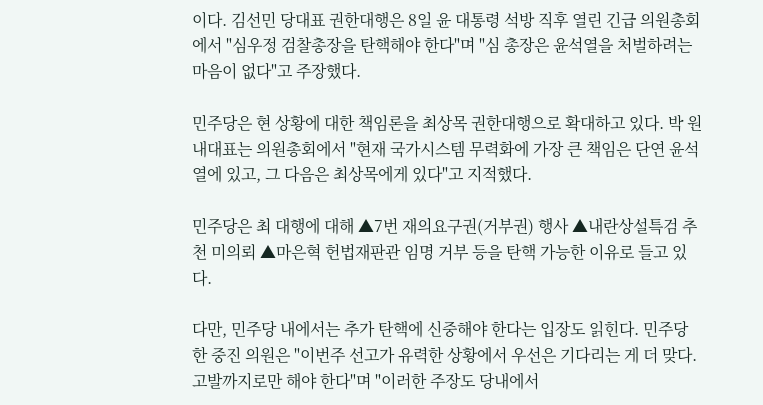이다. 김선민 당대표 권한대행은 8일 윤 대통령 석방 직후 열린 긴급 의원총회에서 "심우정 검찰총장을 탄핵해야 한다"며 "심 총장은 윤석열을 처벌하려는 마음이 없다"고 주장했다.

민주당은 현 상황에 대한 책임론을 최상목 권한대행으로 확대하고 있다. 박 원내대표는 의원총회에서 "현재 국가시스템 무력화에 가장 큰 책임은 단연 윤석열에 있고, 그 다음은 최상목에게 있다"고 지적했다.

민주당은 최 대행에 대해 ▲7번 재의요구권(거부권) 행사 ▲내란상설특검 추천 미의뢰 ▲마은혁 헌법재판관 임명 거부 등을 탄핵 가능한 이유로 들고 있다.

다만, 민주당 내에서는 추가 탄핵에 신중해야 한다는 입장도 읽힌다. 민주당 한 중진 의원은 "이번주 선고가 유력한 상황에서 우선은 기다리는 게 더 맞다. 고발까지로만 해야 한다"며 "이러한 주장도 당내에서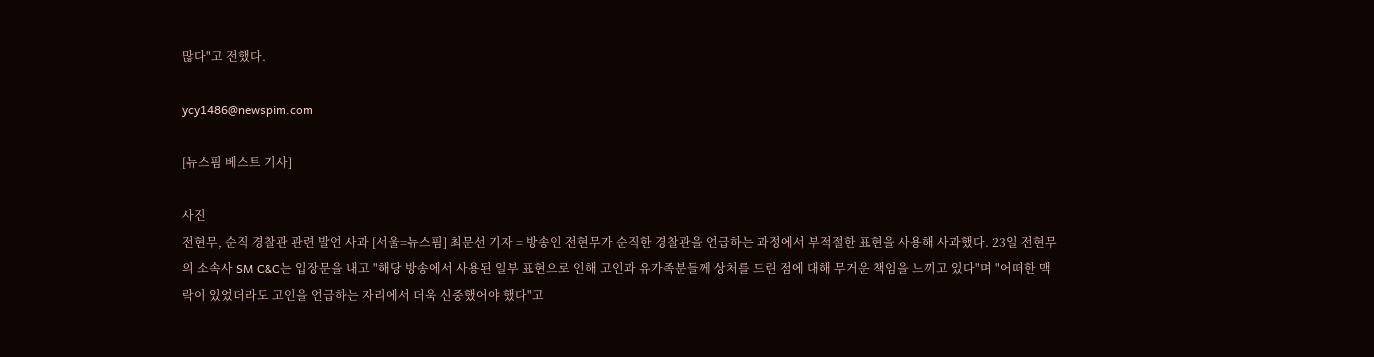많다"고 전했다.

ycy1486@newspim.com

[뉴스핌 베스트 기사]

사진
전현무, 순직 경찰관 관련 발언 사과 [서울=뉴스핌] 최문선 기자 = 방송인 전현무가 순직한 경찰관을 언급하는 과정에서 부적절한 표현을 사용해 사과했다. 23일 전현무의 소속사 SM C&C는 입장문을 내고 "해당 방송에서 사용된 일부 표현으로 인해 고인과 유가족분들께 상처를 드린 점에 대해 무거운 책임을 느끼고 있다"며 "어떠한 맥락이 있었더라도 고인을 언급하는 자리에서 더욱 신중했어야 했다"고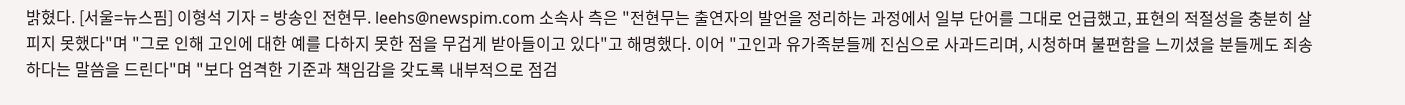밝혔다. [서울=뉴스핌] 이형석 기자 = 방송인 전현무. leehs@newspim.com 소속사 측은 "전현무는 출연자의 발언을 정리하는 과정에서 일부 단어를 그대로 언급했고, 표현의 적절성을 충분히 살피지 못했다"며 "그로 인해 고인에 대한 예를 다하지 못한 점을 무겁게 받아들이고 있다"고 해명했다. 이어 "고인과 유가족분들께 진심으로 사과드리며, 시청하며 불편함을 느끼셨을 분들께도 죄송하다는 말씀을 드린다"며 "보다 엄격한 기준과 책임감을 갖도록 내부적으로 점검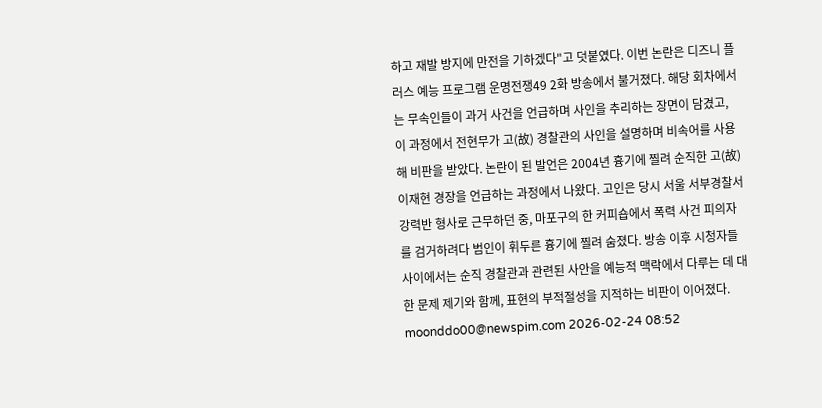하고 재발 방지에 만전을 기하겠다"고 덧붙였다. 이번 논란은 디즈니 플러스 예능 프로그램 운명전쟁49 2화 방송에서 불거졌다. 해당 회차에서는 무속인들이 과거 사건을 언급하며 사인을 추리하는 장면이 담겼고, 이 과정에서 전현무가 고(故) 경찰관의 사인을 설명하며 비속어를 사용해 비판을 받았다. 논란이 된 발언은 2004년 흉기에 찔려 순직한 고(故) 이재현 경장을 언급하는 과정에서 나왔다. 고인은 당시 서울 서부경찰서 강력반 형사로 근무하던 중, 마포구의 한 커피숍에서 폭력 사건 피의자를 검거하려다 범인이 휘두른 흉기에 찔려 숨졌다. 방송 이후 시청자들 사이에서는 순직 경찰관과 관련된 사안을 예능적 맥락에서 다루는 데 대한 문제 제기와 함께, 표현의 부적절성을 지적하는 비판이 이어졌다. moonddo00@newspim.com 2026-02-24 08:52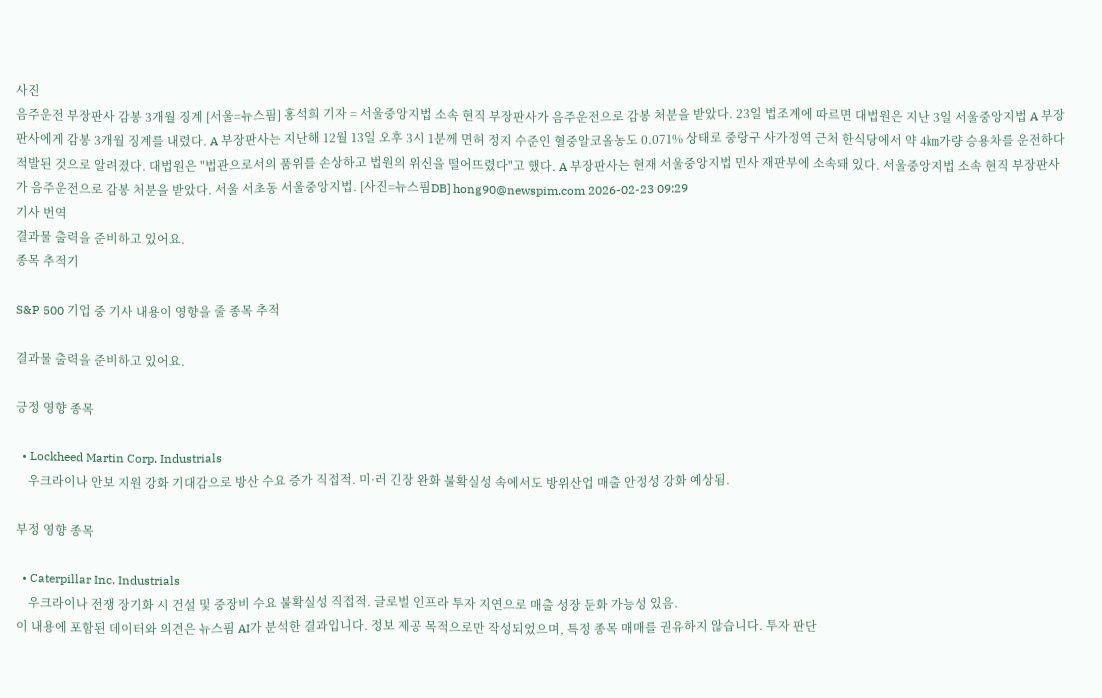사진
음주운전 부장판사 감봉 3개월 징계 [서울=뉴스핌] 홍석희 기자 = 서울중앙지법 소속 현직 부장판사가 음주운전으로 감봉 처분을 받았다. 23일 법조계에 따르면 대법원은 지난 3일 서울중앙지법 A 부장판사에게 감봉 3개월 징계를 내렸다. A 부장판사는 지난해 12월 13일 오후 3시 1분께 면허 정지 수준인 혈중알코올농도 0.071% 상태로 중랑구 사가정역 근처 한식당에서 약 4㎞가량 승용차를 운전하다 적발된 것으로 알려졌다. 대법원은 "법관으로서의 품위를 손상하고 법원의 위신을 떨어뜨렸다"고 했다. A 부장판사는 현재 서울중앙지법 민사 재판부에 소속돼 있다. 서울중앙지법 소속 현직 부장판사가 음주운전으로 감봉 처분을 받았다. 서울 서초동 서울중앙지법. [사진=뉴스핌DB] hong90@newspim.com 2026-02-23 09:29
기사 번역
결과물 출력을 준비하고 있어요.
종목 추적기

S&P 500 기업 중 기사 내용이 영향을 줄 종목 추적

결과물 출력을 준비하고 있어요.

긍정 영향 종목

  • Lockheed Martin Corp. Industrials
    우크라이나 안보 지원 강화 기대감으로 방산 수요 증가 직접적. 미·러 긴장 완화 불확실성 속에서도 방위산업 매출 안정성 강화 예상됨.

부정 영향 종목

  • Caterpillar Inc. Industrials
    우크라이나 전쟁 장기화 시 건설 및 중장비 수요 불확실성 직접적. 글로벌 인프라 투자 지연으로 매출 성장 둔화 가능성 있음.
이 내용에 포함된 데이터와 의견은 뉴스핌 AI가 분석한 결과입니다. 정보 제공 목적으로만 작성되었으며, 특정 종목 매매를 권유하지 않습니다. 투자 판단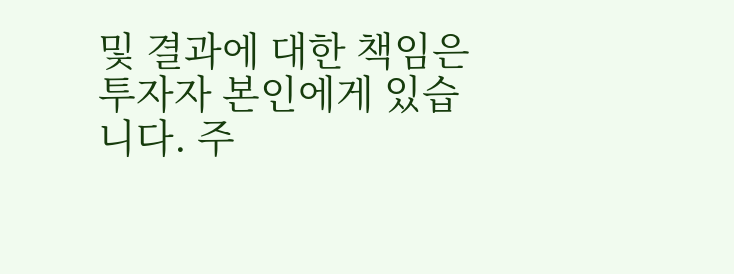및 결과에 대한 책임은 투자자 본인에게 있습니다. 주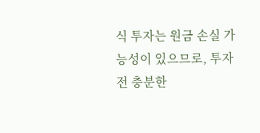식 투자는 원금 손실 가능성이 있으므로, 투자 전 충분한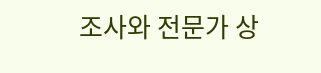조사와 전문가 상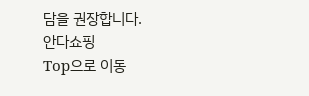담을 권장합니다.
안다쇼핑
Top으로 이동